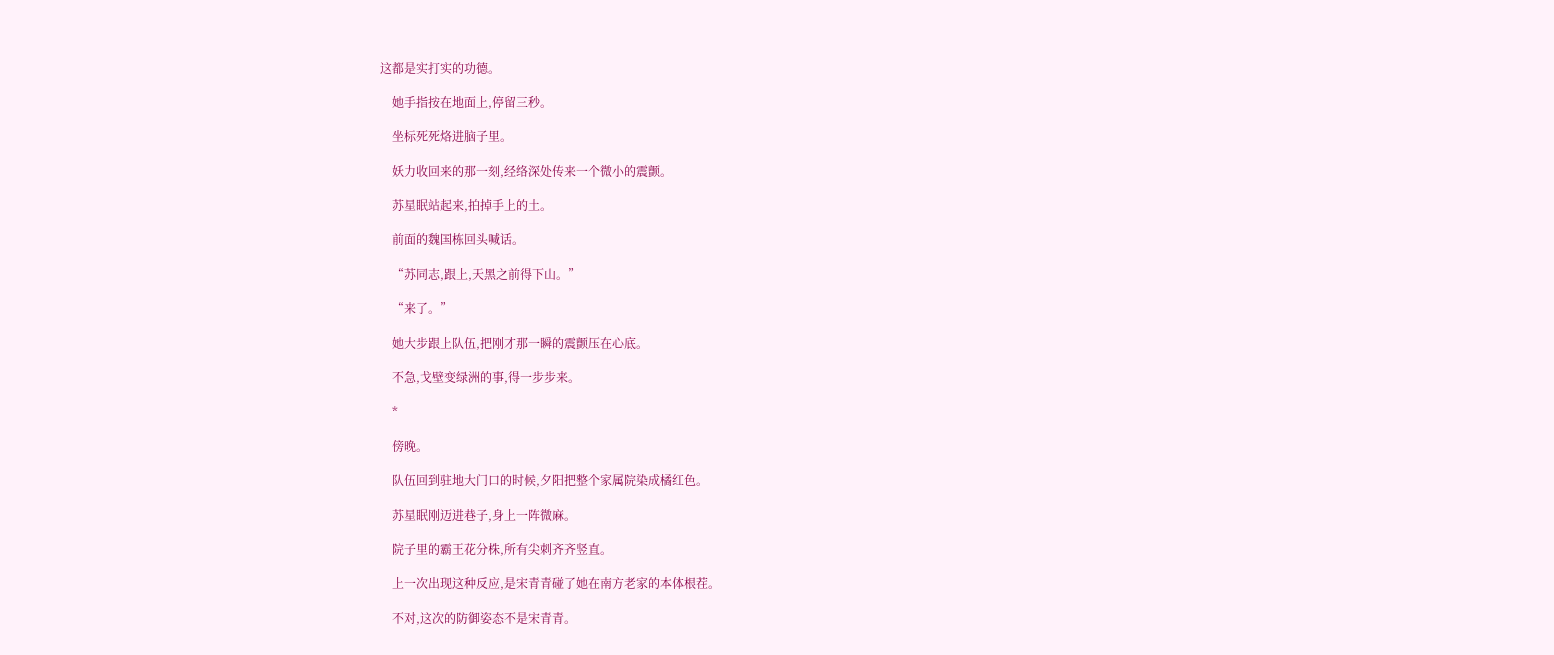这都是实打实的功德。

    她手指按在地面上,停留三秒。

    坐标死死烙进脑子里。

    妖力收回来的那一刻,经络深处传来一个微小的震颤。

    苏星眠站起来,拍掉手上的土。

    前面的魏国栋回头喊话。

    “苏同志,跟上,天黑之前得下山。”

    “来了。”

    她大步跟上队伍,把刚才那一瞬的震颤压在心底。

    不急,戈壁变绿洲的事,得一步步来。

    *

    傍晚。

    队伍回到驻地大门口的时候,夕阳把整个家属院染成橘红色。

    苏星眠刚迈进巷子,身上一阵微麻。

    院子里的霸王花分株,所有尖刺齐齐竖直。

    上一次出现这种反应,是宋青青碰了她在南方老家的本体根茬。

    不对,这次的防御姿态不是宋青青。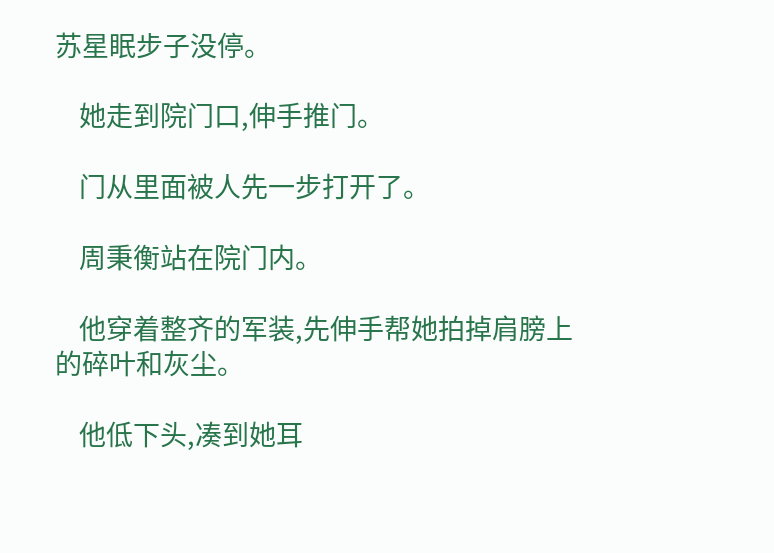苏星眠步子没停。

    她走到院门口,伸手推门。

    门从里面被人先一步打开了。

    周秉衡站在院门内。

    他穿着整齐的军装,先伸手帮她拍掉肩膀上的碎叶和灰尘。

    他低下头,凑到她耳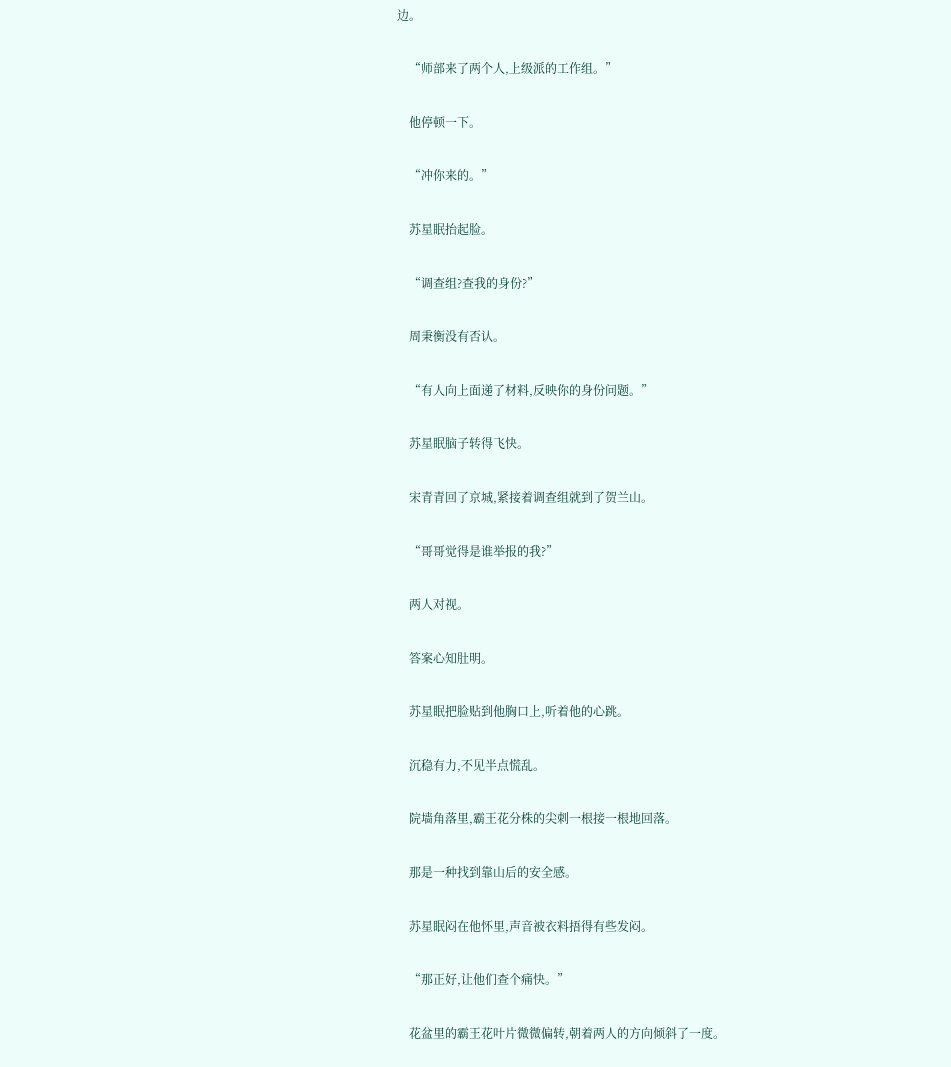边。

    “师部来了两个人,上级派的工作组。”

    他停顿一下。

    “冲你来的。”

    苏星眠抬起脸。

    “调查组?查我的身份?”

    周秉衡没有否认。

    “有人向上面递了材料,反映你的身份问题。”

    苏星眠脑子转得飞快。

    宋青青回了京城,紧接着调查组就到了贺兰山。

    “哥哥觉得是谁举报的我?”

    两人对视。

    答案心知肚明。

    苏星眠把脸贴到他胸口上,听着他的心跳。

    沉稳有力,不见半点慌乱。

    院墙角落里,霸王花分株的尖刺一根接一根地回落。

    那是一种找到靠山后的安全感。

    苏星眠闷在他怀里,声音被衣料捂得有些发闷。

    “那正好,让他们查个痛快。”

    花盆里的霸王花叶片微微偏转,朝着两人的方向倾斜了一度。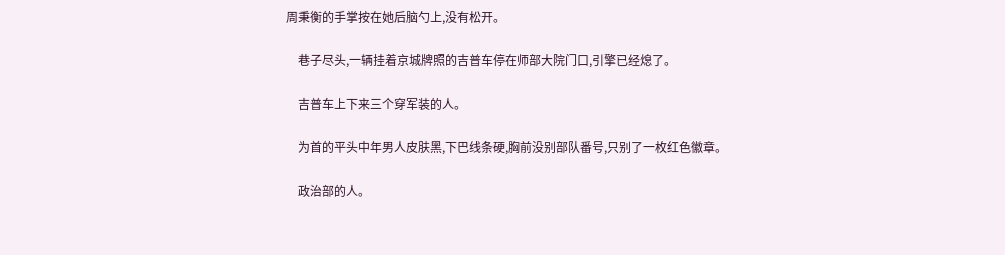周秉衡的手掌按在她后脑勺上,没有松开。

    巷子尽头,一辆挂着京城牌照的吉普车停在师部大院门口,引擎已经熄了。

    吉普车上下来三个穿军装的人。

    为首的平头中年男人皮肤黑,下巴线条硬,胸前没别部队番号,只别了一枚红色徽章。

    政治部的人。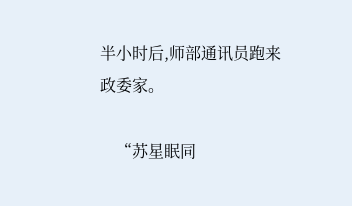半小时后,师部通讯员跑来政委家。

    “苏星眠同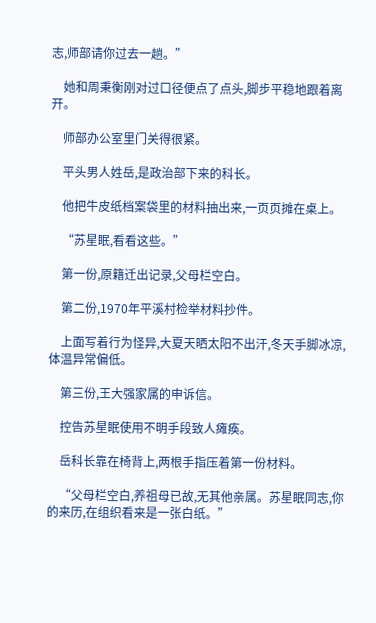志,师部请你过去一趟。”

    她和周秉衡刚对过口径便点了点头,脚步平稳地跟着离开。

    师部办公室里门关得很紧。

    平头男人姓岳,是政治部下来的科长。

    他把牛皮纸档案袋里的材料抽出来,一页页摊在桌上。

    “苏星眠,看看这些。”

    第一份,原籍迁出记录,父母栏空白。

    第二份,1970年平溪村检举材料抄件。

    上面写着行为怪异,大夏天晒太阳不出汗,冬天手脚冰凉,体温异常偏低。

    第三份,王大强家属的申诉信。

    控告苏星眠使用不明手段致人瘫痪。

    岳科长靠在椅背上,两根手指压着第一份材料。

    “父母栏空白,养祖母已故,无其他亲属。苏星眠同志,你的来历,在组织看来是一张白纸。”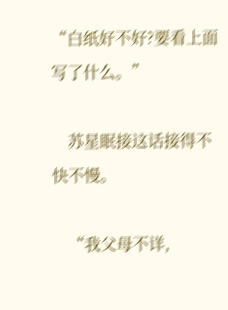“白纸好不好?要看上面写了什么。”

    苏星眠接这话接得不快不慢。

    “我父母不详,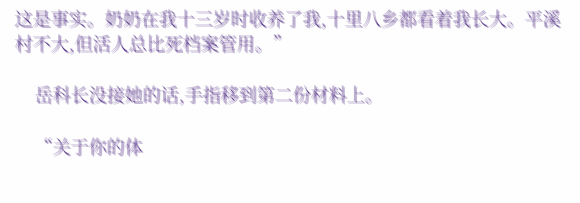这是事实。奶奶在我十三岁时收养了我,十里八乡都看着我长大。平溪村不大,但活人总比死档案管用。”

    岳科长没接她的话,手指移到第二份材料上。

    “关于你的体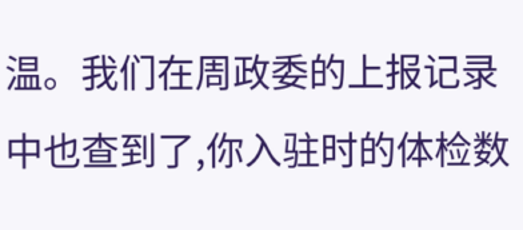温。我们在周政委的上报记录中也查到了,你入驻时的体检数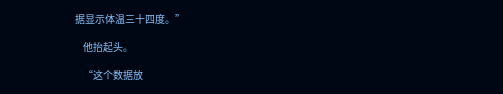据显示体温三十四度。”

    他抬起头。

    “这个数据放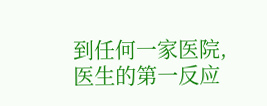到任何一家医院,医生的第一反应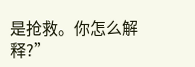是抢救。你怎么解释?”